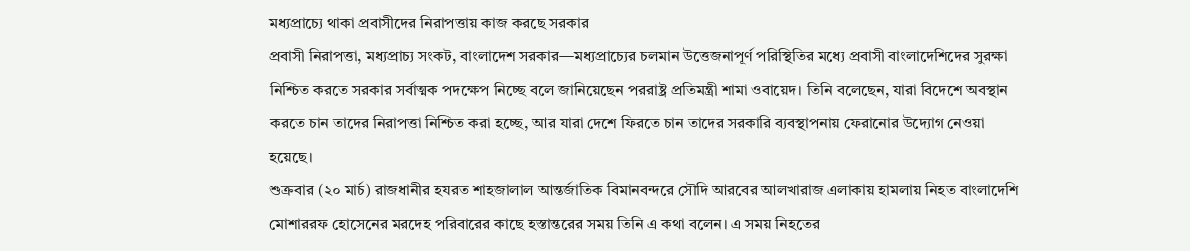মধ্যপ্রাচ্যে থাকা প্রবাসীদের নিরাপত্তায় কাজ করছে সরকার
প্রবাসী নিরাপত্তা, মধ্যপ্রাচ্য সংকট, বাংলাদেশ সরকার—মধ্যপ্রাচ্যের চলমান উত্তেজনাপূর্ণ পরিস্থিতির মধ্যে প্রবাসী বাংলাদেশিদের সুরক্ষা নিশ্চিত করতে সরকার সর্বাত্মক পদক্ষেপ নিচ্ছে বলে জানিয়েছেন পররাষ্ট্র প্রতিমন্ত্রী শামা ওবায়েদ। তিনি বলেছেন, যারা বিদেশে অবস্থান করতে চান তাদের নিরাপত্তা নিশ্চিত করা হচ্ছে, আর যারা দেশে ফিরতে চান তাদের সরকারি ব্যবস্থাপনায় ফেরানোর উদ্যোগ নেওয়া হয়েছে।
শুক্রবার (২০ মার্চ) রাজধানীর হযরত শাহজালাল আন্তর্জাতিক বিমানবন্দরে সৌদি আরবের আলখারাজ এলাকায় হামলায় নিহত বাংলাদেশি মোশাররফ হোসেনের মরদেহ পরিবারের কাছে হস্তান্তরের সময় তিনি এ কথা বলেন। এ সময় নিহতের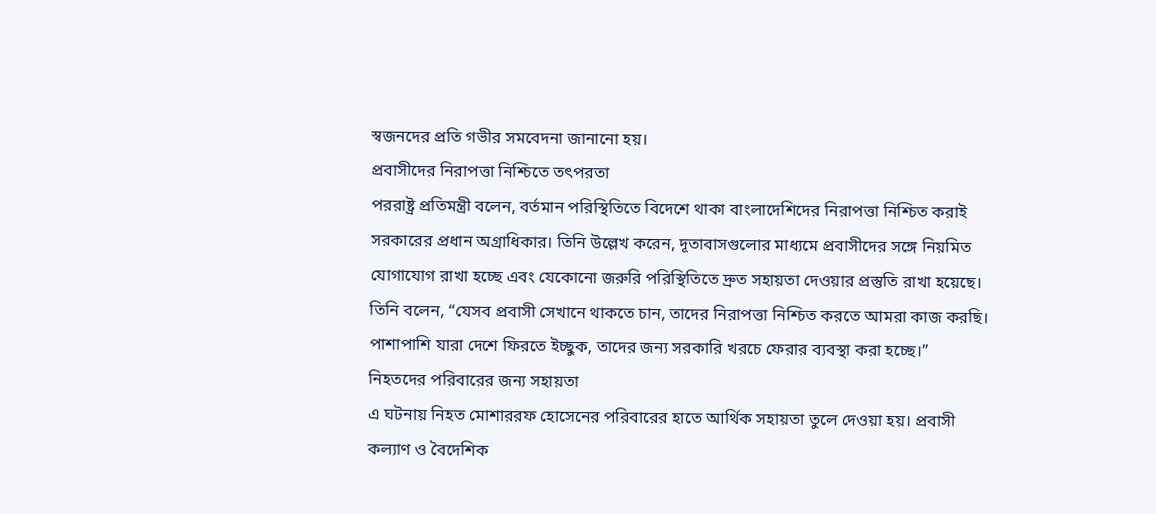স্বজনদের প্রতি গভীর সমবেদনা জানানো হয়।
প্রবাসীদের নিরাপত্তা নিশ্চিতে তৎপরতা
পররাষ্ট্র প্রতিমন্ত্রী বলেন, বর্তমান পরিস্থিতিতে বিদেশে থাকা বাংলাদেশিদের নিরাপত্তা নিশ্চিত করাই সরকারের প্রধান অগ্রাধিকার। তিনি উল্লেখ করেন, দূতাবাসগুলোর মাধ্যমে প্রবাসীদের সঙ্গে নিয়মিত যোগাযোগ রাখা হচ্ছে এবং যেকোনো জরুরি পরিস্থিতিতে দ্রুত সহায়তা দেওয়ার প্রস্তুতি রাখা হয়েছে।
তিনি বলেন, “যেসব প্রবাসী সেখানে থাকতে চান, তাদের নিরাপত্তা নিশ্চিত করতে আমরা কাজ করছি। পাশাপাশি যারা দেশে ফিরতে ইচ্ছুক, তাদের জন্য সরকারি খরচে ফেরার ব্যবস্থা করা হচ্ছে।”
নিহতদের পরিবারের জন্য সহায়তা
এ ঘটনায় নিহত মোশাররফ হোসেনের পরিবারের হাতে আর্থিক সহায়তা তুলে দেওয়া হয়। প্রবাসী কল্যাণ ও বৈদেশিক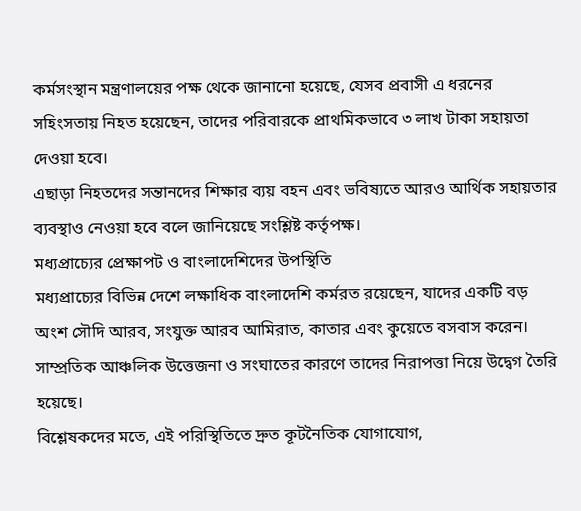কর্মসংস্থান মন্ত্রণালয়ের পক্ষ থেকে জানানো হয়েছে, যেসব প্রবাসী এ ধরনের সহিংসতায় নিহত হয়েছেন, তাদের পরিবারকে প্রাথমিকভাবে ৩ লাখ টাকা সহায়তা দেওয়া হবে।
এছাড়া নিহতদের সন্তানদের শিক্ষার ব্যয় বহন এবং ভবিষ্যতে আরও আর্থিক সহায়তার ব্যবস্থাও নেওয়া হবে বলে জানিয়েছে সংশ্লিষ্ট কর্তৃপক্ষ।
মধ্যপ্রাচ্যের প্রেক্ষাপট ও বাংলাদেশিদের উপস্থিতি
মধ্যপ্রাচ্যের বিভিন্ন দেশে লক্ষাধিক বাংলাদেশি কর্মরত রয়েছেন, যাদের একটি বড় অংশ সৌদি আরব, সংযুক্ত আরব আমিরাত, কাতার এবং কুয়েতে বসবাস করেন। সাম্প্রতিক আঞ্চলিক উত্তেজনা ও সংঘাতের কারণে তাদের নিরাপত্তা নিয়ে উদ্বেগ তৈরি হয়েছে।
বিশ্লেষকদের মতে, এই পরিস্থিতিতে দ্রুত কূটনৈতিক যোগাযোগ,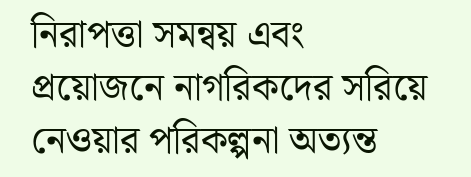নিরাপত্তা সমন্বয় এবং প্রয়োজনে নাগরিকদের সরিয়ে নেওয়ার পরিকল্পনা অত্যন্ত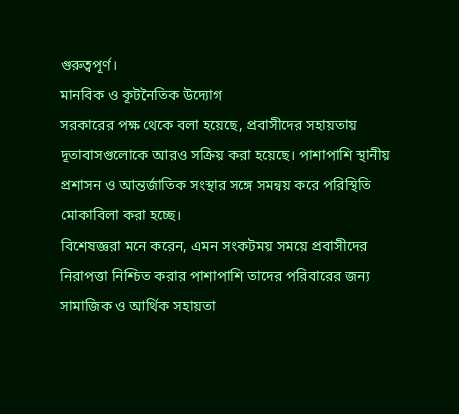গুরুত্বপূর্ণ।
মানবিক ও কূটনৈতিক উদ্যোগ
সরকারের পক্ষ থেকে বলা হয়েছে, প্রবাসীদের সহায়তায় দূতাবাসগুলোকে আরও সক্রিয় করা হয়েছে। পাশাপাশি স্থানীয় প্রশাসন ও আন্তর্জাতিক সংস্থার সঙ্গে সমন্বয় করে পরিস্থিতি মোকাবিলা করা হচ্ছে।
বিশেষজ্ঞরা মনে করেন, এমন সংকটময় সময়ে প্রবাসীদের নিরাপত্তা নিশ্চিত করার পাশাপাশি তাদের পরিবারের জন্য সামাজিক ও আর্থিক সহায়তা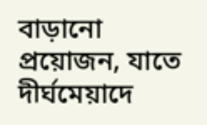বাড়ানো প্রয়োজন, যাতে দীর্ঘমেয়াদে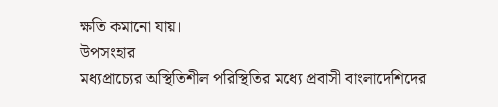ক্ষতি কমানো যায়।
উপসংহার
মধ্যপ্রাচ্যের অস্থিতিশীল পরিস্থিতির মধ্যে প্রবাসী বাংলাদেশিদের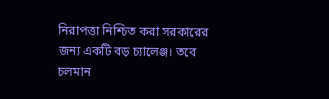নিরাপত্তা নিশ্চিত করা সরকারের জন্য একটি বড় চ্যালেঞ্জ। তবে চলমান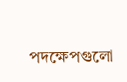পদক্ষেপগুলো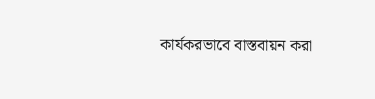কার্যকরভাবে বাস্তবায়ন করা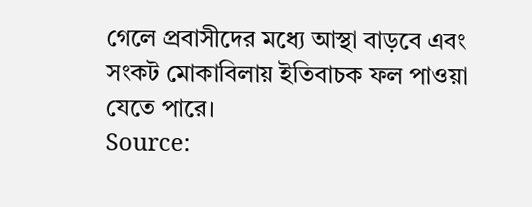গেলে প্রবাসীদের মধ্যে আস্থা বাড়বে এবং সংকট মোকাবিলায় ইতিবাচক ফল পাওয়া যেতে পারে।
Source: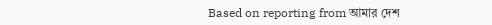Based on reporting from আমার দেশ